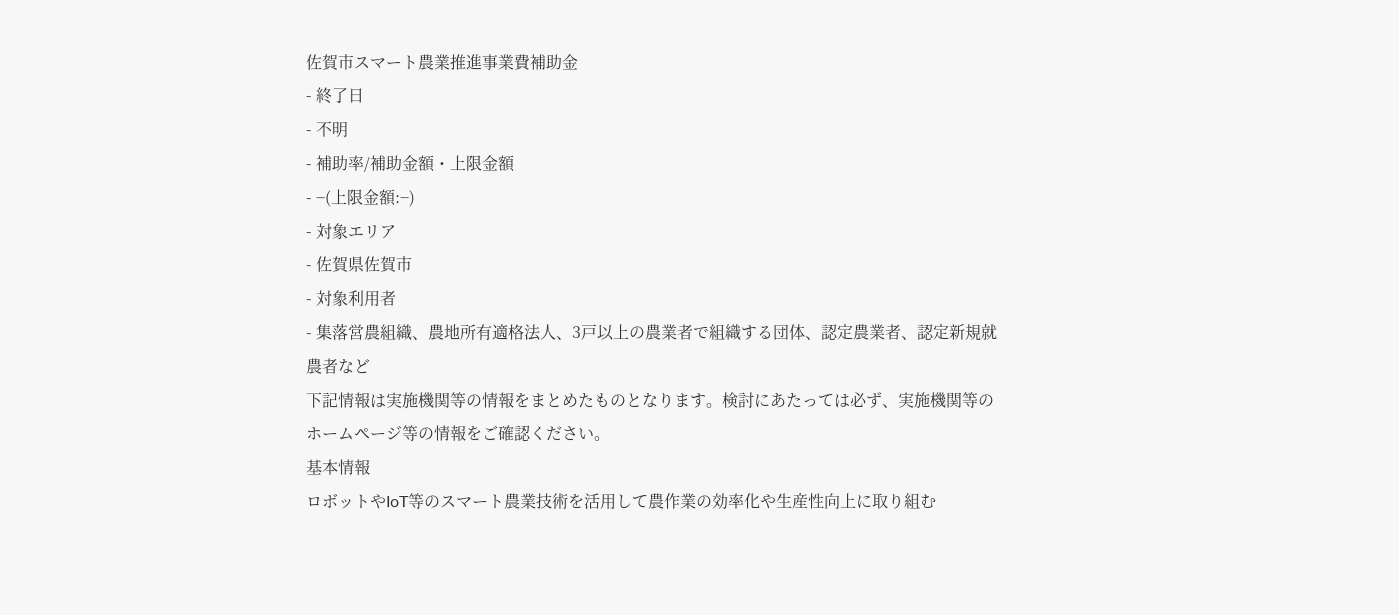佐賀市スマート農業推進事業費補助金
- 終了日
- 不明
- 補助率/補助金額・上限金額
- −(上限金額:−)
- 対象エリア
- 佐賀県佐賀市
- 対象利用者
- 集落営農組織、農地所有適格法人、3戸以上の農業者で組織する団体、認定農業者、認定新規就農者など
下記情報は実施機関等の情報をまとめたものとなります。検討にあたっては必ず、実施機関等のホームページ等の情報をご確認ください。
基本情報
ロボットやIoT等のスマート農業技術を活用して農作業の効率化や生産性向上に取り組む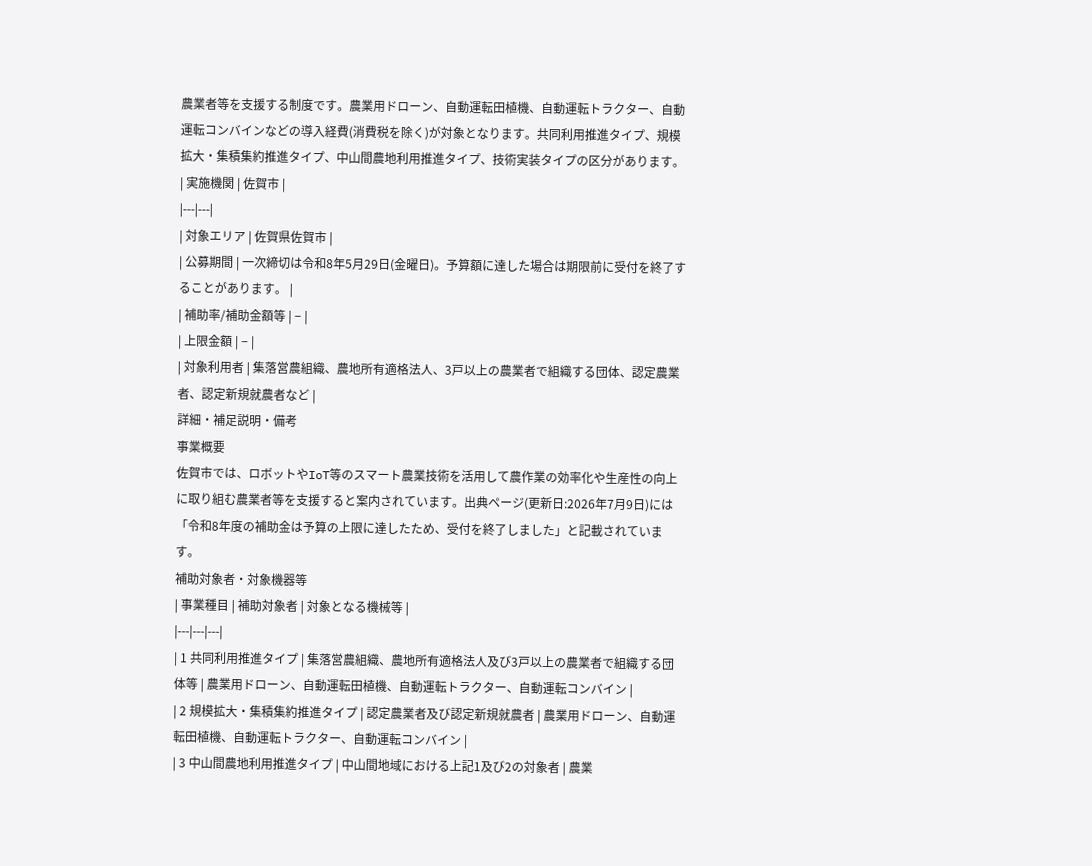農業者等を支援する制度です。農業用ドローン、自動運転田植機、自動運転トラクター、自動運転コンバインなどの導入経費(消費税を除く)が対象となります。共同利用推進タイプ、規模拡大・集積集約推進タイプ、中山間農地利用推進タイプ、技術実装タイプの区分があります。
| 実施機関 | 佐賀市 |
|---|---|
| 対象エリア | 佐賀県佐賀市 |
| 公募期間 | 一次締切は令和8年5月29日(金曜日)。予算額に達した場合は期限前に受付を終了することがあります。 |
| 補助率/補助金額等 | − |
| 上限金額 | − |
| 対象利用者 | 集落営農組織、農地所有適格法人、3戸以上の農業者で組織する団体、認定農業者、認定新規就農者など |
詳細・補足説明・備考
事業概要
佐賀市では、ロボットやIoT等のスマート農業技術を活用して農作業の効率化や生産性の向上に取り組む農業者等を支援すると案内されています。出典ページ(更新日:2026年7月9日)には「令和8年度の補助金は予算の上限に達したため、受付を終了しました」と記載されています。
補助対象者・対象機器等
| 事業種目 | 補助対象者 | 対象となる機械等 |
|---|---|---|
| 1 共同利用推進タイプ | 集落営農組織、農地所有適格法人及び3戸以上の農業者で組織する団体等 | 農業用ドローン、自動運転田植機、自動運転トラクター、自動運転コンバイン |
| 2 規模拡大・集積集約推進タイプ | 認定農業者及び認定新規就農者 | 農業用ドローン、自動運転田植機、自動運転トラクター、自動運転コンバイン |
| 3 中山間農地利用推進タイプ | 中山間地域における上記1及び2の対象者 | 農業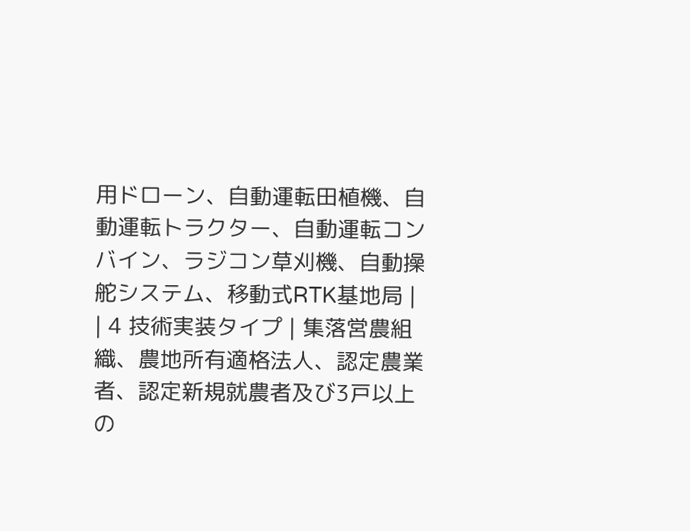用ドローン、自動運転田植機、自動運転トラクター、自動運転コンバイン、ラジコン草刈機、自動操舵システム、移動式RTK基地局 |
| 4 技術実装タイプ | 集落営農組織、農地所有適格法人、認定農業者、認定新規就農者及び3戸以上の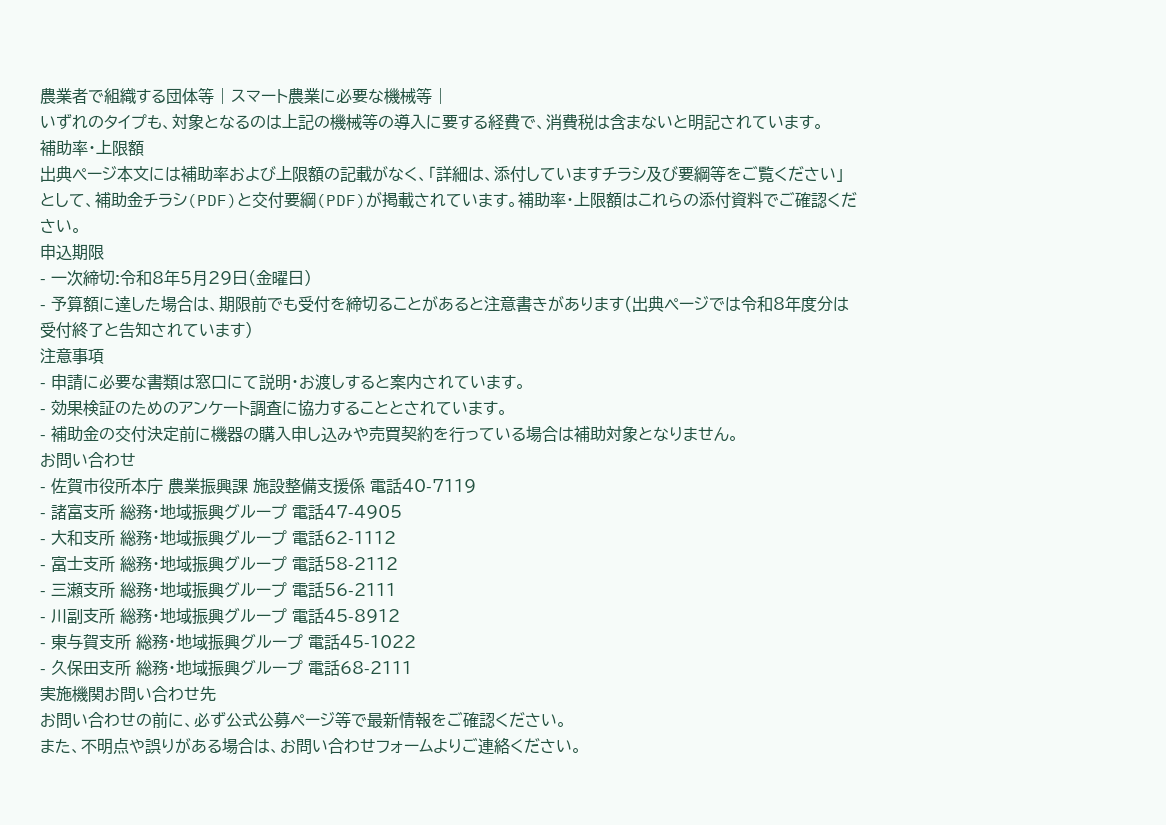農業者で組織する団体等 | スマート農業に必要な機械等 |
いずれのタイプも、対象となるのは上記の機械等の導入に要する経費で、消費税は含まないと明記されています。
補助率・上限額
出典ページ本文には補助率および上限額の記載がなく、「詳細は、添付していますチラシ及び要綱等をご覧ください」として、補助金チラシ(PDF)と交付要綱(PDF)が掲載されています。補助率・上限額はこれらの添付資料でご確認ください。
申込期限
- 一次締切:令和8年5月29日(金曜日)
- 予算額に達した場合は、期限前でも受付を締切ることがあると注意書きがあります(出典ページでは令和8年度分は受付終了と告知されています)
注意事項
- 申請に必要な書類は窓口にて説明・お渡しすると案内されています。
- 効果検証のためのアンケート調査に協力することとされています。
- 補助金の交付決定前に機器の購入申し込みや売買契約を行っている場合は補助対象となりません。
お問い合わせ
- 佐賀市役所本庁 農業振興課 施設整備支援係 電話40-7119
- 諸富支所 総務・地域振興グループ 電話47-4905
- 大和支所 総務・地域振興グループ 電話62-1112
- 富士支所 総務・地域振興グループ 電話58-2112
- 三瀬支所 総務・地域振興グループ 電話56-2111
- 川副支所 総務・地域振興グループ 電話45-8912
- 東与賀支所 総務・地域振興グループ 電話45-1022
- 久保田支所 総務・地域振興グループ 電話68-2111
実施機関お問い合わせ先
お問い合わせの前に、必ず公式公募ページ等で最新情報をご確認ください。
また、不明点や誤りがある場合は、お問い合わせフォームよりご連絡ください。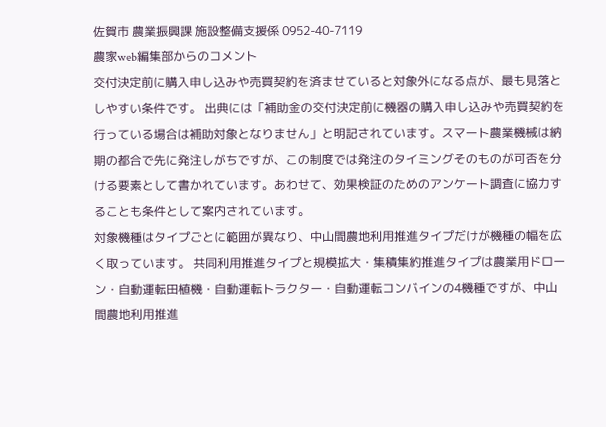佐賀市 農業振興課 施設整備支援係 0952-40-7119
農家web編集部からのコメント
交付決定前に購入申し込みや売買契約を済ませていると対象外になる点が、最も見落としやすい条件です。 出典には「補助金の交付決定前に機器の購入申し込みや売買契約を行っている場合は補助対象となりません」と明記されています。スマート農業機械は納期の都合で先に発注しがちですが、この制度では発注のタイミングそのものが可否を分ける要素として書かれています。あわせて、効果検証のためのアンケート調査に協力することも条件として案内されています。
対象機種はタイプごとに範囲が異なり、中山間農地利用推進タイプだけが機種の幅を広く取っています。 共同利用推進タイプと規模拡大・集積集約推進タイプは農業用ドローン・自動運転田植機・自動運転トラクター・自動運転コンバインの4機種ですが、中山間農地利用推進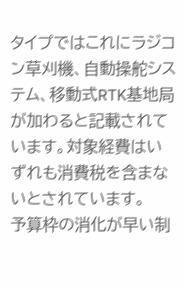タイプではこれにラジコン草刈機、自動操舵システム、移動式RTK基地局が加わると記載されています。対象経費はいずれも消費税を含まないとされています。
予算枠の消化が早い制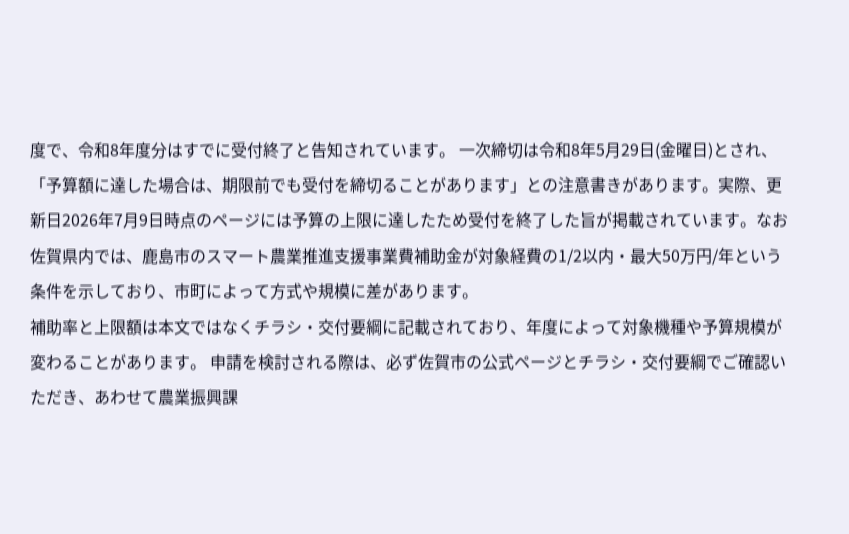度で、令和8年度分はすでに受付終了と告知されています。 一次締切は令和8年5月29日(金曜日)とされ、「予算額に達した場合は、期限前でも受付を締切ることがあります」との注意書きがあります。実際、更新日2026年7月9日時点のページには予算の上限に達したため受付を終了した旨が掲載されています。なお佐賀県内では、鹿島市のスマート農業推進支援事業費補助金が対象経費の1/2以内・最大50万円/年という条件を示しており、市町によって方式や規模に差があります。
補助率と上限額は本文ではなくチラシ・交付要綱に記載されており、年度によって対象機種や予算規模が変わることがあります。 申請を検討される際は、必ず佐賀市の公式ページとチラシ・交付要綱でご確認いただき、あわせて農業振興課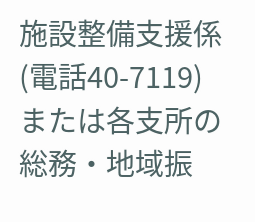施設整備支援係(電話40-7119)または各支所の総務・地域振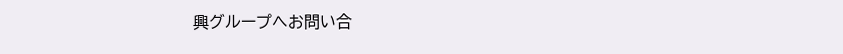興グループへお問い合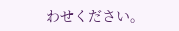わせください。